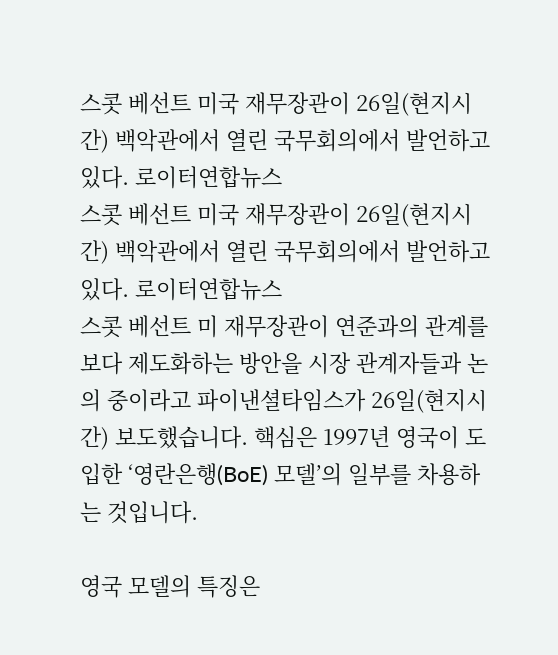스콧 베선트 미국 재무장관이 26일(현지시간) 백악관에서 열린 국무회의에서 발언하고 있다. 로이터연합뉴스
스콧 베선트 미국 재무장관이 26일(현지시간) 백악관에서 열린 국무회의에서 발언하고 있다. 로이터연합뉴스
스콧 베선트 미 재무장관이 연준과의 관계를 보다 제도화하는 방안을 시장 관계자들과 논의 중이라고 파이낸셜타임스가 26일(현지시간) 보도했습니다. 핵심은 1997년 영국이 도입한 ‘영란은행(BoE) 모델’의 일부를 차용하는 것입니다.

영국 모델의 특징은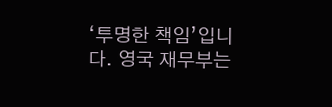‘투명한 책임’입니다. 영국 재무부는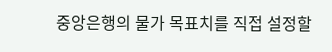중앙은행의 물가 목표치를 직접 설정할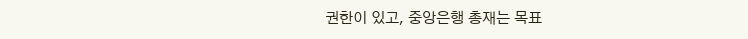권한이 있고, 중앙은행 총재는 목표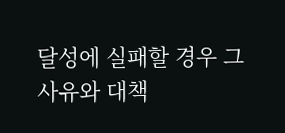달성에 실패할 경우 그 사유와 대책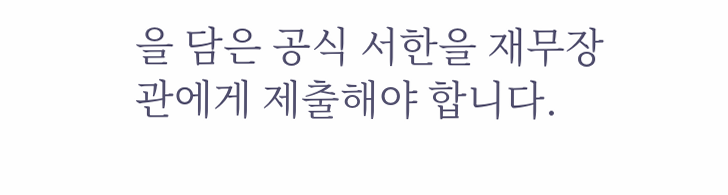을 담은 공식 서한을 재무장관에게 제출해야 합니다.